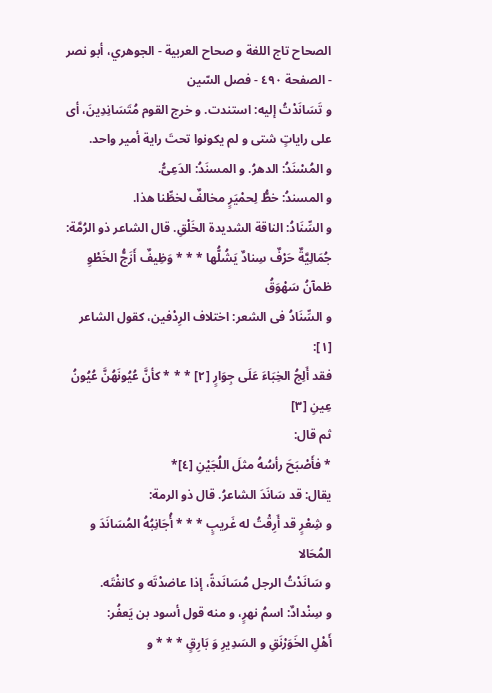الصحاح تاج اللغة و صحاح العربية - الجوهري، أبو نصر - الصفحة ٤٩٠ - فصل السّين
و تَسَانَدْتُ إليه: استندت. و خرج القوم مُتَسَانِدِينَ، أى على راياتٍ شتى و لم يكونوا تحتَ راية أمير واحد.
و المُسْنَدُ: الدهرُ. و المسنَدُ: الدَعِىُّ.
و المسندُ: خطُّ لِحمْيَرٍ مخالفٌ لخطِّنا هذا.
و السِّنَادُ: الناقة الشديدة الخَلْقِ. قال الشاعر ذو الرُمَّة:
جُمَالِيَّةٌ حَرْفٌ سِنادٌ يَشُلُّها * * * وَظِيفٌ أَزَجُّ الخَطْوِ ظمآنُ سَهْوَقُ
و السِّنَادُ فى الشعر: اختلاف الرِدْفين، كقول الشاعر [١]:
فقد أَلِجُ الخِبَاءَ عَلَى جِوَارٍ [٢] * * * كأنَّ عُيُونَهُنَّ عُيُونُ عِينِ [٣]
ثم قال:
* فأَصْبَحَ رأسُهُ مثلَ اللُجَيْنِ [٤]*
يقال: قد سَانَدَ الشاعرُ. قال ذو الرمة:
و شِعْرٍ قد أَرِقْتُ له غَريبٍ * * * أُجَانِبُهُ المُسَانَدَ و المُحَالا
و سَانَدْتُ الرجل مُسَانَدةً، إذا عاضدْتَه و كانفْتَه.
و سِنْدادٌ: اسمُ نهرٍ، و منه قول أسود بن يَعفُر:
أَهْلِ الخَوَرْنَقِ و السَدِيرِ وَ بَارِقٍ * * * و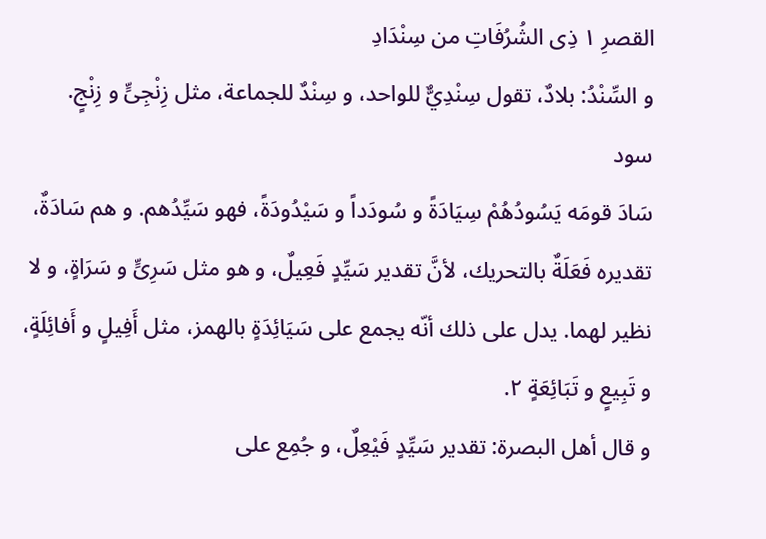القصرِ ١ ذِى الشُرُفَاتِ من سِنْدَادِ
و السِّنْدُ: بلادٌ، تقول سِنْدِيٌّ للواحد، و سِنْدٌ للجماعة، مثل زِنْجِىٍّ و زِنْجٍ.
سود
سَادَ قومَه يَسُودُهُمْ سِيَادَةً و سُودَداً و سَيْدُودَةً، فهو سَيِّدُهم. و هم سَادَةٌ، تقديره فَعَلَةٌ بالتحريك، لأنَّ تقدير سَيِّدٍ فَعِيلٌ، و هو مثل سَرِىٍّ و سَرَاةٍ، و لا نظير لهما. يدل على ذلك أنّه يجمع على سَيَائِدَةٍ بالهمز، مثل أَفِيلٍ و أَفائِلَةٍ، و تَبِيعٍ و تَبَائِعَةٍ ٢.
و قال أهل البصرة: تقدير سَيِّدٍ فَيْعِلٌ، و جُمِع على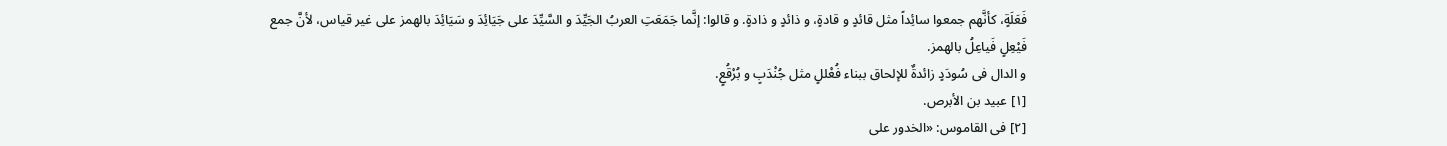فَعَلَةٍ، كأنَّهم جمعوا سائِداً مثل قائدٍ و قادةٍ، و ذائدٍ و ذادةٍ. و قالوا: إنَّما جَمَعَتِ العربُ الجَيِّدَ و السَّيِّدَ على جَيَائِدَ و سَيَائِدَ بالهمز على غير قياس، لأنَّ جمع فَيْعِلٍ فَياعِلُ بالهمز.
و الدال فى سُودَدٍ زائدةٌ للإلحاق ببناء فُعْللٍ مثل جُنْدَبٍ و بُرْقُعٍ.
[١] عبيد بن الأبرص.
[٢] فى القاموس: «الخدور على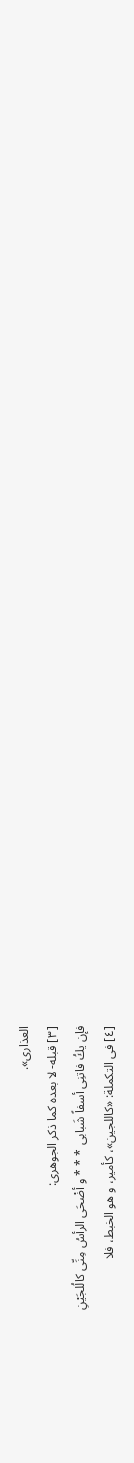العذارى».
[٣] قبله- لا بعده كما ذكر الجوهرى:
فإن يكُ فاتنِى أسفاً شَبابى * * * و أضْحَى الرأسُ مِنِّى كالُلجَيْنِ
[٤] فى التكملة: «كاللجين»، كأمير، و هو الخبط، فلا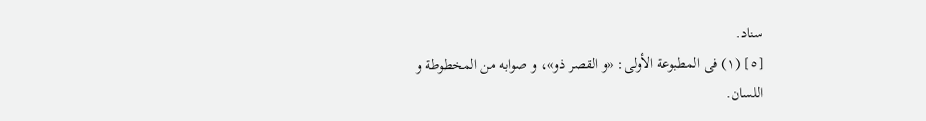سناد.
[٥] (١) فى المطبوعة الأولى: «و القصر ذو»، و صوابه من المخطوطة و اللسان.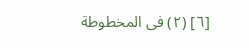[٦] (٢) فى المخطوطة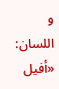و اللسان: «أفيل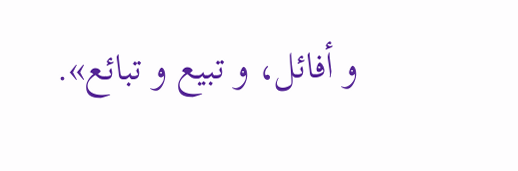و أفائل، و تبيع و تبائع».